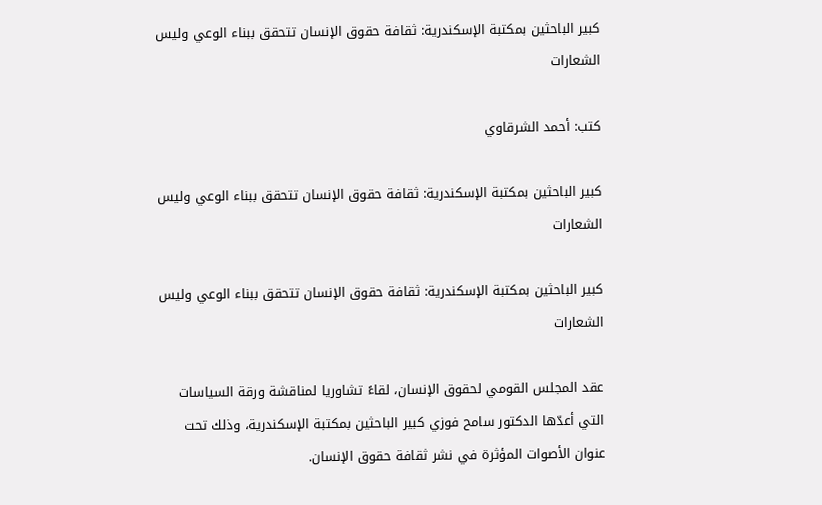كبير الباحثين بمكتبة الإسكندرية: ثقافة حقوق الإنسان تتحقق ببناء الوعي وليس الشعارات

كتب: أحمد الشرقاوي

كبير الباحثين بمكتبة الإسكندرية: ثقافة حقوق الإنسان تتحقق ببناء الوعي وليس الشعارات

كبير الباحثين بمكتبة الإسكندرية: ثقافة حقوق الإنسان تتحقق ببناء الوعي وليس الشعارات

عقد المجلس القومي لحقوق الإنسان، لقاءً تشاوريا لمناقشة ورقة السياسات التي أعدّها الدكتور سامح فوزي كبير الباحثين بمكتبة الإسكندرية، وذلك تحت عنوان الأصوات المؤثرة في نشر ثقافة حقوق الإنسان.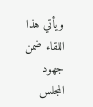ويأتي هذا اللقاء ضمن جهود المجلس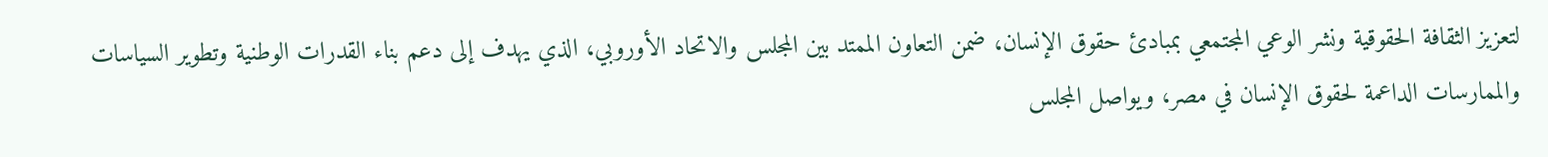لتعزيز الثقافة الحقوقية ونشر الوعي المجتمعي بمبادئ حقوق الإنسان، ضمن التعاون الممتد بين المجلس والاتحاد الأوروبي، الذي يهدف إلى دعم بناء القدرات الوطنية وتطوير السياسات والممارسات الداعمة لحقوق الإنسان في مصر، ويواصل المجلس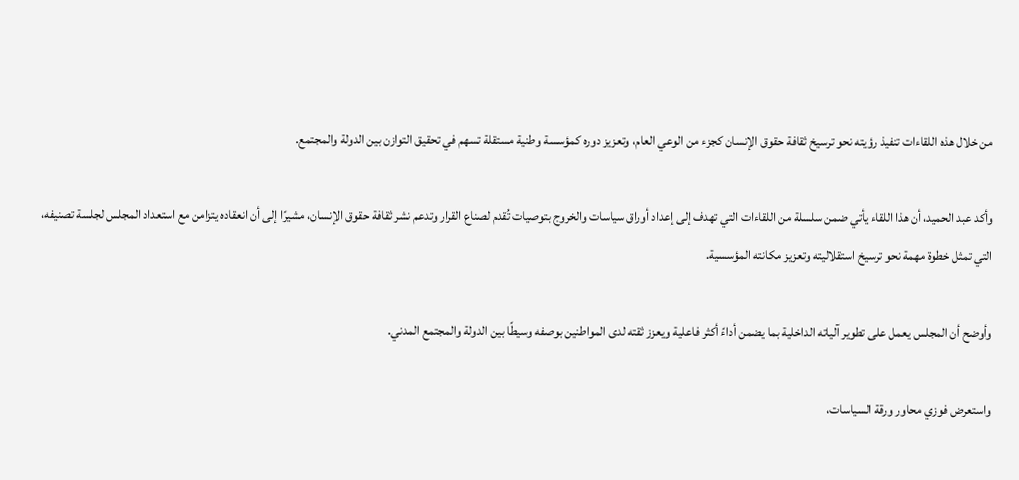من خلال هذه اللقاءات تنفيذ رؤيته نحو ترسيخ ثقافة حقوق الإنسان كجزء من الوعي العام، وتعزيز دوره كمؤسسة وطنية مستقلة تسهم في تحقيق التوازن بين الدولة والمجتمع.

وأكد عبد الحميد، أن هذا اللقاء يأتي ضمن سلسلة من اللقاءات التي تهدف إلى إعداد أوراق سياسات والخروج بتوصيات تُقدم لصناع القرار وتدعم نشر ثقافة حقوق الإنسان، مشيرًا إلى أن انعقاده يتزامن مع استعداد المجلس لجلسة تصنيفه، التي تمثل خطوة مهمة نحو ترسيخ استقلاليته وتعزيز مكانته المؤسسية.

وأوضح أن المجلس يعمل على تطوير آلياته الداخلية بما يضمن أداءً أكثر فاعلية ويعزز ثقته لدى المواطنين بوصفه وسيطًا بين الدولة والمجتمع المدني.

واستعرض فوزي محاور ورقة السياسات،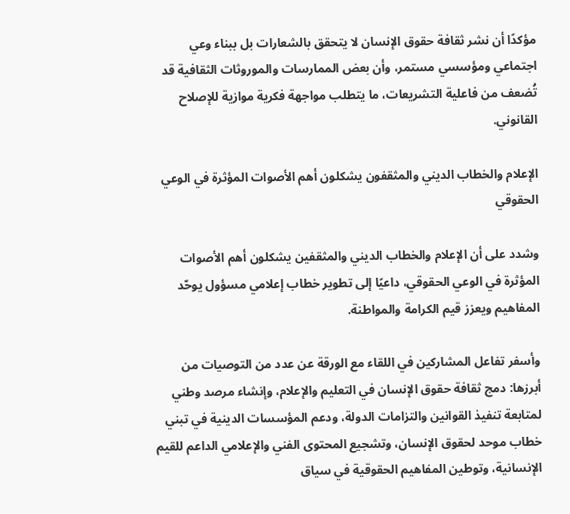مؤكدًا أن نشر ثقافة حقوق الإنسان لا يتحقق بالشعارات بل ببناء وعي اجتماعي ومؤسسي مستمر، وأن بعض الممارسات والموروثات الثقافية قد تُضعف من فاعلية التشريعات، ما يتطلب مواجهة فكرية موازية للإصلاح القانوني.

الإعلام والخطاب الديني والمثقفون يشكلون أهم الأصوات المؤثرة في الوعي الحقوقي

وشدد على أن الإعلام والخطاب الديني والمثقفين يشكلون أهم الأصوات المؤثرة في الوعي الحقوقي، داعيًا إلى تطوير خطاب إعلامي مسؤول يوحّد المفاهيم ويعزز قيم الكرامة والمواطنة.

وأسفر تفاعل المشاركين في اللقاء مع الورقة عن عدد من التوصيات من أبرزها: دمج ثقافة حقوق الإنسان في التعليم والإعلام، وإنشاء مرصد وطني لمتابعة تنفيذ القوانين والتزامات الدولة، ودعم المؤسسات الدينية في تبني خطاب موحد لحقوق الإنسان، وتشجيع المحتوى الفني والإعلامي الداعم للقيم الإنسانية، وتوطين المفاهيم الحقوقية في سياق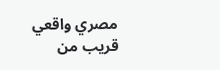مصري واقعي قريب من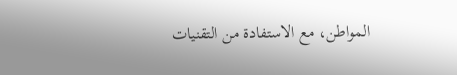المواطن، مع الاستفادة من التقنيات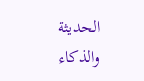الحديثة والذكاء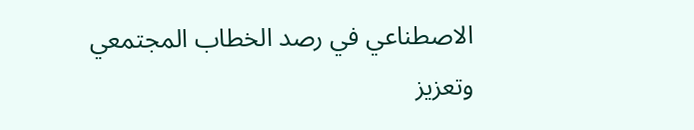الاصطناعي في رصد الخطاب المجتمعي وتعزيز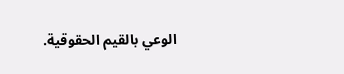الوعي بالقيم الحقوقية.